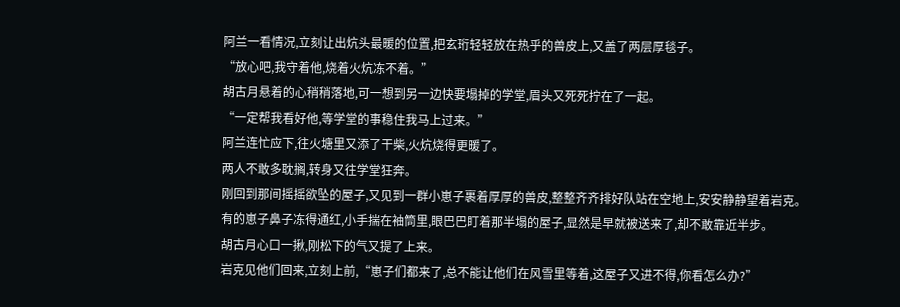阿兰一看情况,立刻让出炕头最暖的位置,把玄珩轻轻放在热乎的兽皮上,又盖了两层厚毯子。
“放心吧,我守着他,烧着火炕冻不着。”
胡古月悬着的心稍稍落地,可一想到另一边快要塌掉的学堂,眉头又死死拧在了一起。
“一定帮我看好他,等学堂的事稳住我马上过来。”
阿兰连忙应下,往火塘里又添了干柴,火炕烧得更暖了。
两人不敢多耽搁,转身又往学堂狂奔。
刚回到那间摇摇欲坠的屋子,又见到一群小崽子裹着厚厚的兽皮,整整齐齐排好队站在空地上,安安静静望着岩克。
有的崽子鼻子冻得通红,小手揣在袖筒里,眼巴巴盯着那半塌的屋子,显然是早就被送来了,却不敢靠近半步。
胡古月心口一揪,刚松下的气又提了上来。
岩克见他们回来,立刻上前,“崽子们都来了,总不能让他们在风雪里等着,这屋子又进不得,你看怎么办?”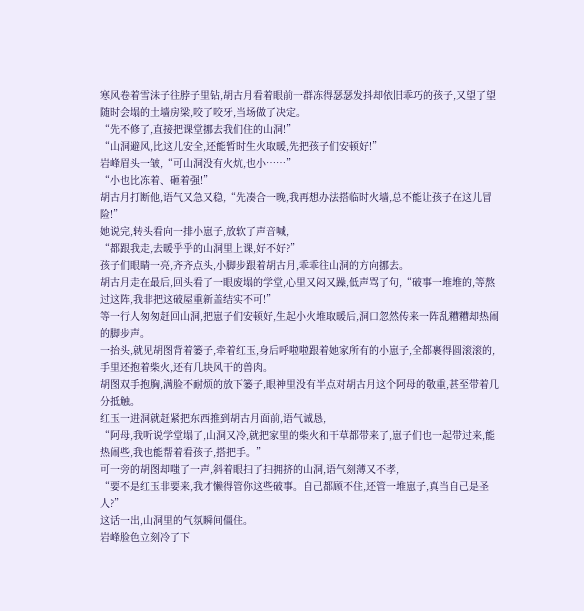寒风卷着雪沫子往脖子里钻,胡古月看着眼前一群冻得瑟瑟发抖却依旧乖巧的孩子,又望了望随时会塌的土墙房梁,咬了咬牙,当场做了决定。
“先不修了,直接把课堂挪去我们住的山洞!”
“山洞避风,比这儿安全,还能暂时生火取暖,先把孩子们安顿好!”
岩峰眉头一皱,“可山洞没有火炕,也小……”
“小也比冻着、砸着强!”
胡古月打断他,语气又急又稳,“先凑合一晚,我再想办法搭临时火墙,总不能让孩子在这儿冒险!”
她说完,转头看向一排小崽子,放软了声音喊,
“都跟我走,去暖乎乎的山洞里上课,好不好?”
孩子们眼睛一亮,齐齐点头,小脚步跟着胡古月,乖乖往山洞的方向挪去。
胡古月走在最后,回头看了一眼废塌的学堂,心里又闷又躁,低声骂了句,“破事一堆堆的,等熬过这阵,我非把这破屋重新盖结实不可!”
等一行人匆匆赶回山洞,把崽子们安顿好,生起小火堆取暖后,洞口忽然传来一阵乱糟糟却热闹的脚步声。
一抬头,就见胡图背着篓子,牵着红玉,身后呼啦啦跟着她家所有的小崽子,全都裹得圆滚滚的,手里还抱着柴火,还有几块风干的兽肉。
胡图双手抱胸,满脸不耐烦的放下篓子,眼神里没有半点对胡古月这个阿母的敬重,甚至带着几分抵触。
红玉一进洞就赶紧把东西推到胡古月面前,语气诚恳,
“阿母,我听说学堂塌了,山洞又冷,就把家里的柴火和干草都带来了,崽子们也一起带过来,能热闹些,我也能帮着看孩子,搭把手。”
可一旁的胡图却嗤了一声,斜着眼扫了扫拥挤的山洞,语气刻薄又不孝,
“要不是红玉非要来,我才懒得管你这些破事。自己都顾不住,还管一堆崽子,真当自己是圣人?”
这话一出,山洞里的气氛瞬间僵住。
岩峰脸色立刻冷了下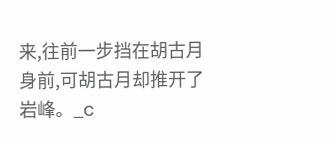来,往前一步挡在胡古月身前,可胡古月却推开了岩峰。_c